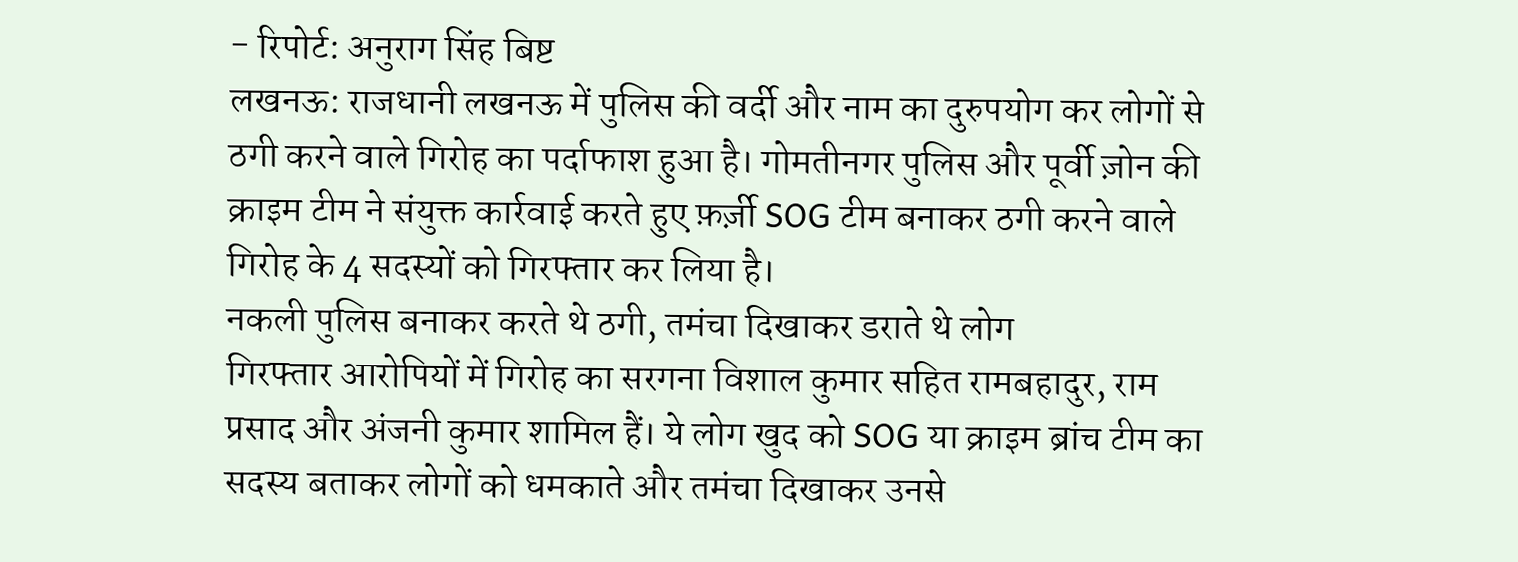- रिपोर्ट: अनुराग सिंह बिष्ट
लखनऊ: राजधानी लखनऊ में पुलिस की वर्दी और नाम का दुरुपयोग कर लोगों से ठगी करने वाले गिरोह का पर्दाफाश हुआ है। गोमतीनगर पुलिस और पूर्वी ज़ोन की क्राइम टीम ने संयुक्त कार्रवाई करते हुए फ़र्ज़ी SOG टीम बनाकर ठगी करने वाले गिरोह के 4 सदस्यों को गिरफ्तार कर लिया है।
नकली पुलिस बनाकर करते थे ठगी, तमंचा दिखाकर डराते थे लोग
गिरफ्तार आरोपियों में गिरोह का सरगना विशाल कुमार सहित रामबहादुर, राम प्रसाद और अंजनी कुमार शामिल हैं। ये लोग खुद को SOG या क्राइम ब्रांच टीम का सदस्य बताकर लोगों को धमकाते और तमंचा दिखाकर उनसे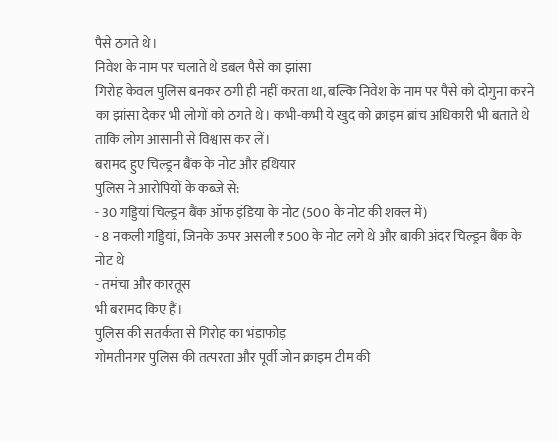पैसे ठगते थे।
निवेश के नाम पर चलाते थे डबल पैसे का झांसा
गिरोह केवल पुलिस बनकर ठगी ही नहीं करता था, बल्कि निवेश के नाम पर पैसे को दोगुना करने का झांसा देकर भी लोगों को ठगते थे। कभी-कभी ये खुद को क्राइम ब्रांच अधिकारी भी बताते थे ताकि लोग आसानी से विश्वास कर लें।
बरामद हुए चिल्ड्रन बैंक के नोट और हथियार
पुलिस ने आरोपियों के कब्जे से:
- 30 गड्डियां चिल्ड्रन बैंक ऑफ इंडिया के नोट (500 के नोट की शक्ल में)
- 8 नकली गड्डियां, जिनके ऊपर असली ₹500 के नोट लगे थे और बाकी अंदर चिल्ड्रन बैंक के नोट थे
- तमंचा और कारतूस
भी बरामद किए हैं।
पुलिस की सतर्कता से गिरोह का भंडाफोड़
गोमतीनगर पुलिस की तत्परता और पूर्वी जोन क्राइम टीम की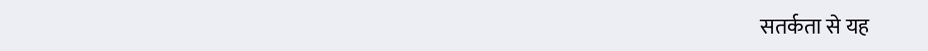सतर्कता से यह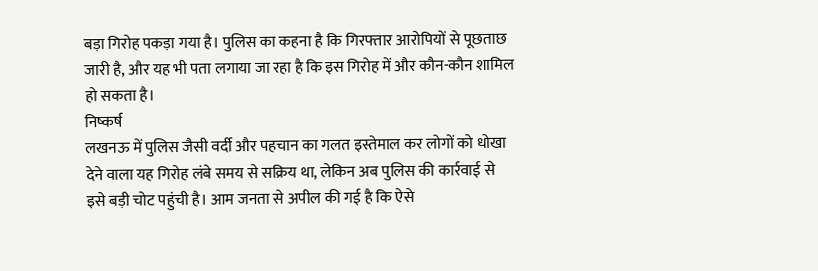बड़ा गिरोह पकड़ा गया है। पुलिस का कहना है कि गिरफ्तार आरोपियों से पूछताछ जारी है, और यह भी पता लगाया जा रहा है कि इस गिरोह में और कौन-कौन शामिल हो सकता है।
निष्कर्ष
लखनऊ में पुलिस जैसी वर्दी और पहचान का गलत इस्तेमाल कर लोगों को धोखा देने वाला यह गिरोह लंबे समय से सक्रिय था, लेकिन अब पुलिस की कार्रवाई से इसे बड़ी चोट पहुंची है। आम जनता से अपील की गई है कि ऐसे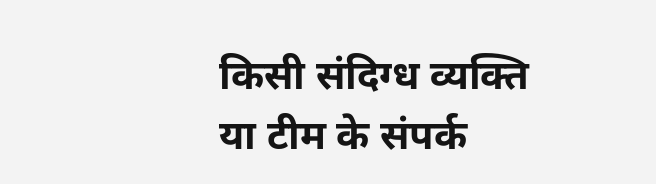किसी संदिग्ध व्यक्ति या टीम के संपर्क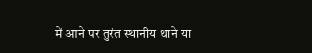में आने पर तुरंत स्थानीय थाने या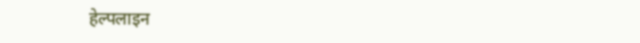हेल्पलाइन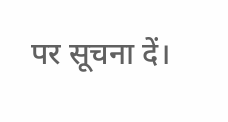पर सूचना दें।